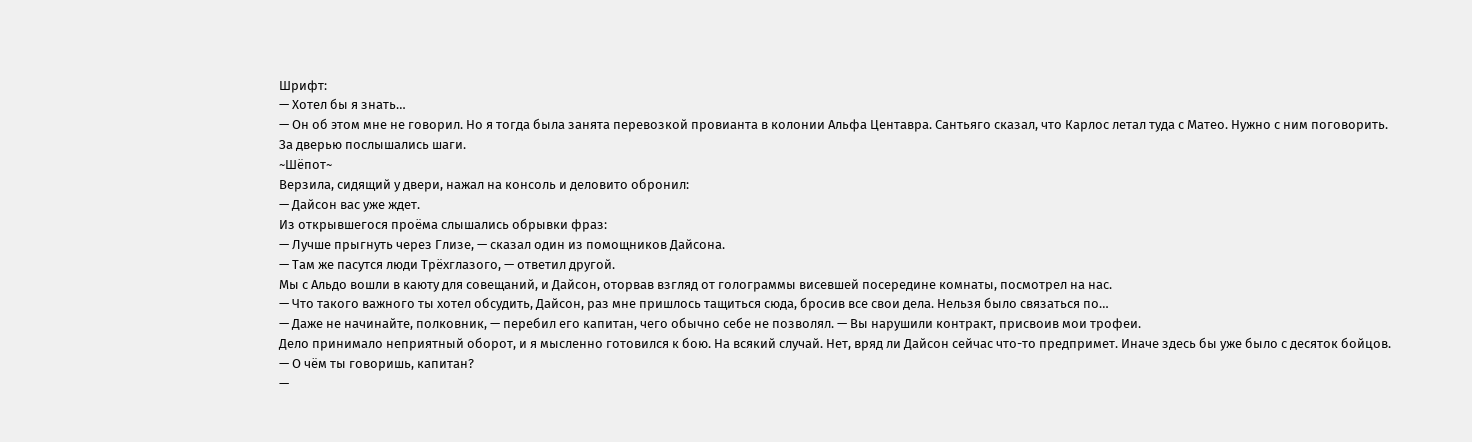Шрифт:
— Хотел бы я знать…
— Он об этом мне не говорил. Но я тогда была занята перевозкой провианта в колонии Альфа Центавра. Сантьяго сказал, что Карлос летал туда с Матео. Нужно с ним поговорить.
За дверью послышались шаги.
~Шёпот~
Верзила, сидящий у двери, нажал на консоль и деловито обронил:
— Дайсон вас уже ждет.
Из открывшегося проёма слышались обрывки фраз:
— Лучше прыгнуть через Глизе, — сказал один из помощников Дайсона.
— Там же пасутся люди Трёхглазого, — ответил другой.
Мы с Альдо вошли в каюту для совещаний, и Дайсон, оторвав взгляд от голограммы висевшей посередине комнаты, посмотрел на нас.
— Что такого важного ты хотел обсудить, Дайсон, раз мне пришлось тащиться сюда, бросив все свои дела. Нельзя было связаться по…
— Даже не начинайте, полковник, — перебил его капитан, чего обычно себе не позволял. — Вы нарушили контракт, присвоив мои трофеи.
Дело принимало неприятный оборот, и я мысленно готовился к бою. На всякий случай. Нет, вряд ли Дайсон сейчас что-то предпримет. Иначе здесь бы уже было с десяток бойцов.
— О чём ты говоришь, капитан?
—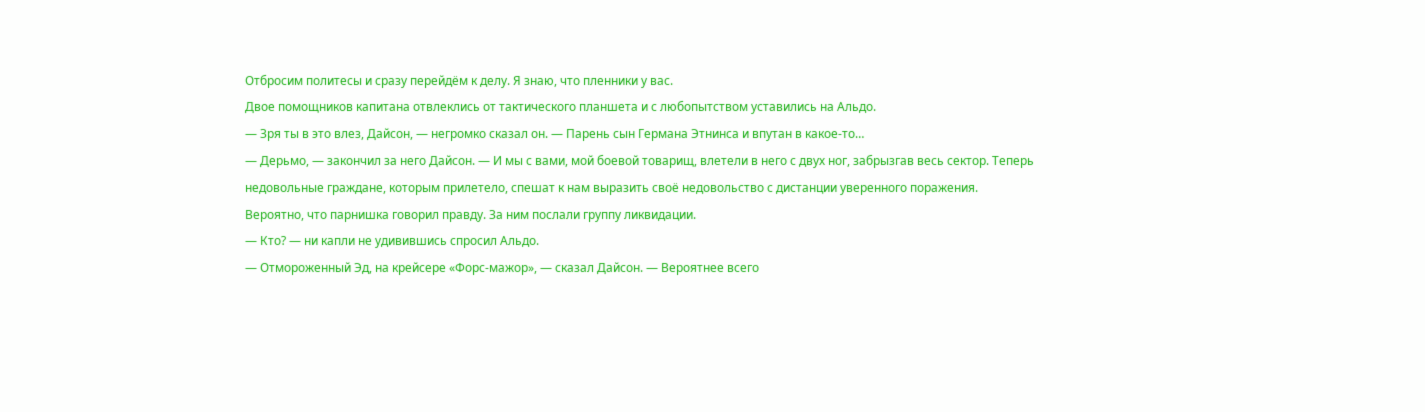Отбросим политесы и сразу перейдём к делу. Я знаю, что пленники у вас.
Двое помощников капитана отвлеклись от тактического планшета и с любопытством уставились на Альдо.
— Зря ты в это влез, Дайсон, — негромко сказал он. — Парень сын Германа Этнинса и впутан в какое-то…
— Дерьмо, — закончил за него Дайсон. — И мы с вами, мой боевой товарищ, влетели в него с двух ног, забрызгав весь сектор. Теперь недовольные граждане, которым прилетело, спешат к нам выразить своё недовольство с дистанции уверенного поражения.
Вероятно, что парнишка говорил правду. За ним послали группу ликвидации.
— Кто? — ни капли не удивившись спросил Альдо.
— Отмороженный Эд, на крейсере «Форс-мажор», — сказал Дайсон. — Вероятнее всего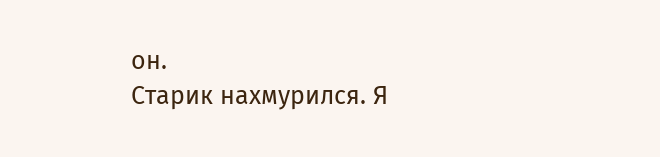он.
Старик нахмурился. Я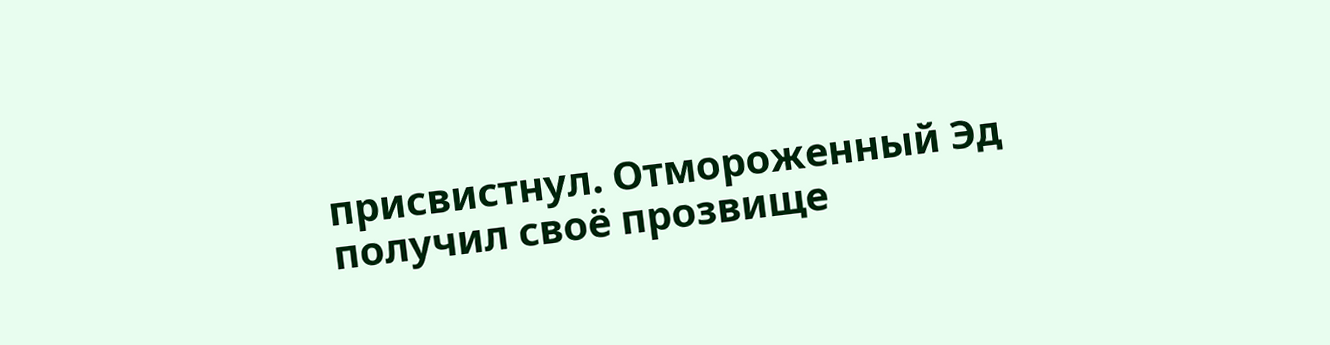присвистнул. Отмороженный Эд получил своё прозвище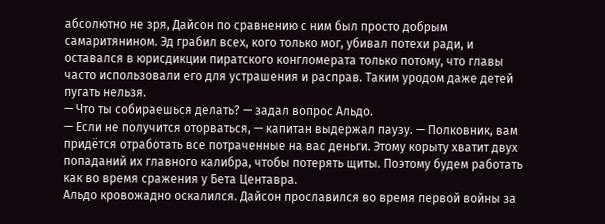абсолютно не зря, Дайсон по сравнению с ним был просто добрым самаритянином. Эд грабил всех, кого только мог, убивал потехи ради, и оставался в юрисдикции пиратского конгломерата только потому, что главы часто использовали его для устрашения и расправ. Таким уродом даже детей пугать нельзя.
— Что ты собираешься делать? — задал вопрос Альдо.
— Если не получится оторваться, — капитан выдержал паузу. — Полковник, вам придётся отработать все потраченные на вас деньги. Этому корыту хватит двух попаданий их главного калибра, чтобы потерять щиты. Поэтому будем работать как во время сражения у Бета Центавра.
Альдо кровожадно оскалился. Дайсон прославился во время первой войны за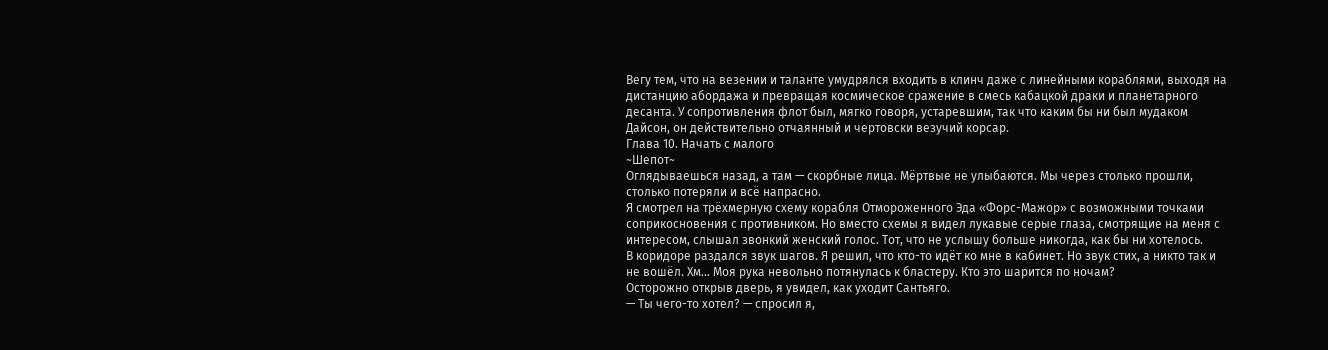Вегу тем, что на везении и таланте умудрялся входить в клинч даже с линейными кораблями, выходя на дистанцию абордажа и превращая космическое сражение в смесь кабацкой драки и планетарного десанта. У сопротивления флот был, мягко говоря, устаревшим, так что каким бы ни был мудаком Дайсон, он действительно отчаянный и чертовски везучий корсар.
Глава 10. Начать с малого
~Шeпот~
Оглядываешься назад, а там — скорбные лица. Мёртвые не улыбаются. Мы через столько прошли, столько потеряли и всё напрасно.
Я смотрел на трёхмерную схему корабля Отмороженного Эда «Форс-Мажор» с возможными точками соприкосновения с противником. Но вместо схемы я видел лукавые серые глаза, смотрящие на меня с интересом, слышал звонкий женский голос. Тот, что не услышу больше никогда, как бы ни хотелось.
В коридоре раздался звук шагов. Я решил, что кто-то идёт ко мне в кабинет. Но звук стих, а никто так и не вошёл. Хм… Моя рука невольно потянулась к бластеру. Кто это шарится по ночам?
Осторожно открыв дверь, я увидел, как уходит Сантьяго.
— Ты чего-то хотел? — спросил я,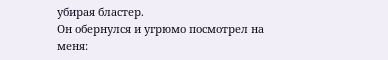убирая бластер.
Он обернулся и угрюмо посмотрел на меня: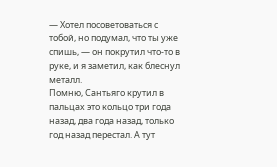— Хотел посоветоваться с тобой, но подумал, что ты уже спишь, — он покрутил что-то в руке, и я заметил, как блеснул металл.
Помню, Сантьяго крутил в пальцах это кольцо три года назад, два года назад, только год назад перестал. А тут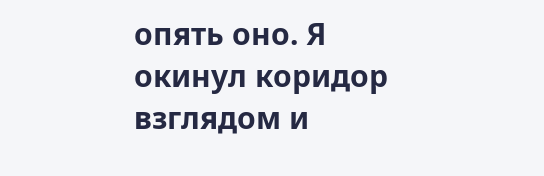опять оно. Я окинул коридор взглядом и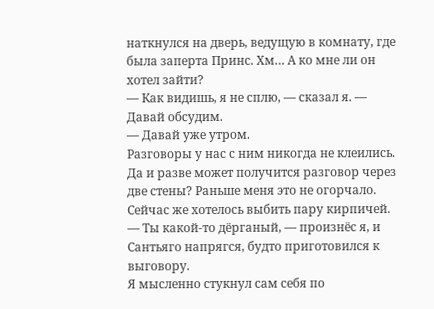наткнулся на дверь, ведущую в комнату, где была заперта Принс. Хм… А ко мне ли он хотел зайти?
— Как видишь, я не сплю, — сказал я. — Давай обсудим.
— Давай уже утром.
Разговоры у нас с ним никогда не клеились. Да и разве может получится разговор через две стены? Раньше меня это не огорчало. Сейчас же хотелось выбить пару кирпичей.
— Ты какой-то дёрганый, — произнёс я, и Сантьяго напрягся, будто приготовился к выговору.
Я мысленно стукнул сам себя по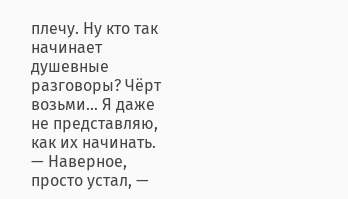плечу. Ну кто так начинает душевные разговоры? Чёрт возьми… Я даже не представляю, как их начинать.
— Наверное, просто устал, —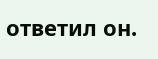ответил он.